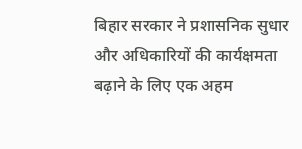बिहार सरकार ने प्रशासनिक सुधार और अधिकारियों की कार्यक्षमता बढ़ाने के लिए एक अहम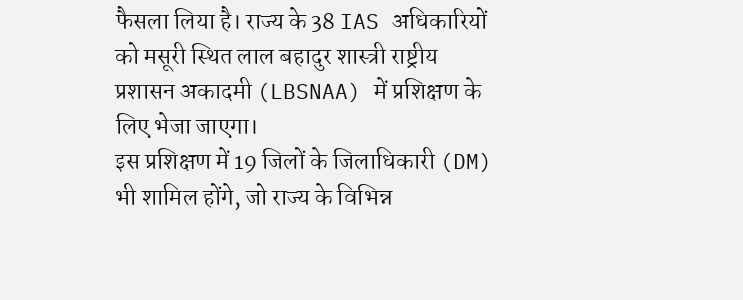फैसला लिया है। राज्य के 38 IAS अधिकारियों को मसूरी स्थित लाल बहादुर शास्त्री राष्ट्रीय प्रशासन अकादमी (LBSNAA) में प्रशिक्षण के लिए भेजा जाएगा।
इस प्रशिक्षण में 19 जिलों के जिलाधिकारी (DM) भी शामिल होंगे, जो राज्य के विभिन्न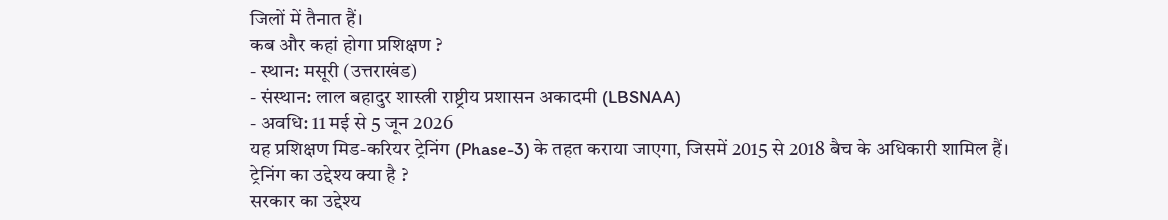जिलों में तैनात हैं।
कब और कहां होगा प्रशिक्षण ?
- स्थान: मसूरी (उत्तराखंड)
- संस्थान: लाल बहादुर शास्त्री राष्ट्रीय प्रशासन अकादमी (LBSNAA)
- अवधि: 11 मई से 5 जून 2026
यह प्रशिक्षण मिड-करियर ट्रेनिंग (Phase-3) के तहत कराया जाएगा, जिसमें 2015 से 2018 बैच के अधिकारी शामिल हैं।
ट्रेनिंग का उद्देश्य क्या है ?
सरकार का उद्देश्य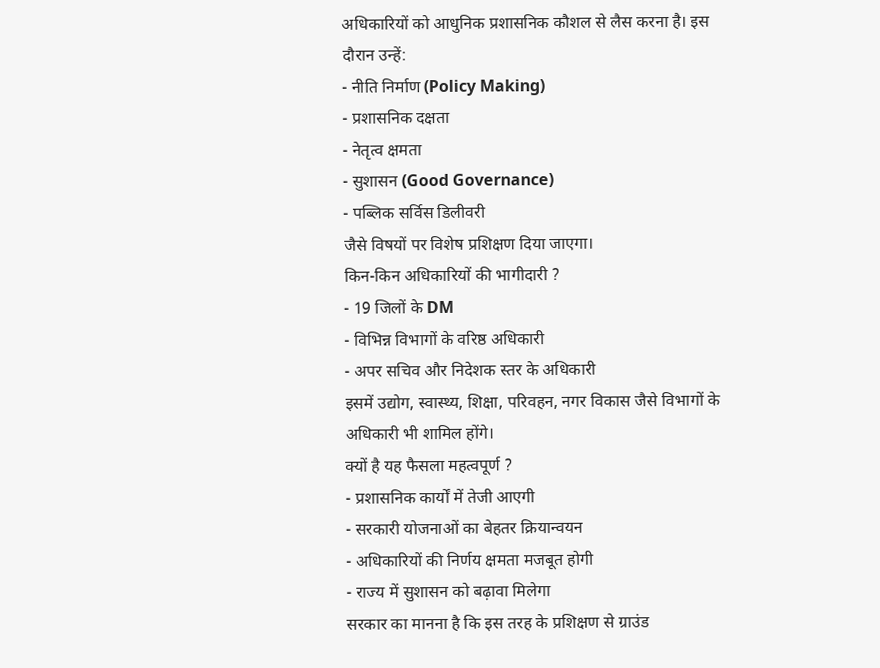अधिकारियों को आधुनिक प्रशासनिक कौशल से लैस करना है। इस दौरान उन्हें:
- नीति निर्माण (Policy Making)
- प्रशासनिक दक्षता
- नेतृत्व क्षमता
- सुशासन (Good Governance)
- पब्लिक सर्विस डिलीवरी
जैसे विषयों पर विशेष प्रशिक्षण दिया जाएगा।
किन-किन अधिकारियों की भागीदारी ?
- 19 जिलों के DM
- विभिन्न विभागों के वरिष्ठ अधिकारी
- अपर सचिव और निदेशक स्तर के अधिकारी
इसमें उद्योग, स्वास्थ्य, शिक्षा, परिवहन, नगर विकास जैसे विभागों के अधिकारी भी शामिल होंगे।
क्यों है यह फैसला महत्वपूर्ण ?
- प्रशासनिक कार्यों में तेजी आएगी
- सरकारी योजनाओं का बेहतर क्रियान्वयन
- अधिकारियों की निर्णय क्षमता मजबूत होगी
- राज्य में सुशासन को बढ़ावा मिलेगा
सरकार का मानना है कि इस तरह के प्रशिक्षण से ग्राउंड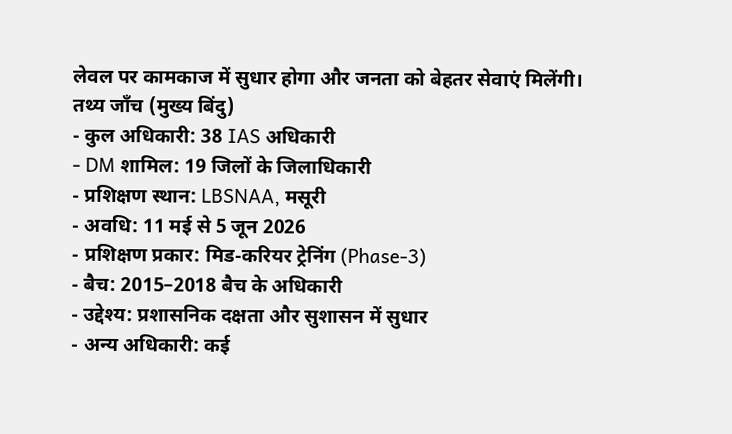लेवल पर कामकाज में सुधार होगा और जनता को बेहतर सेवाएं मिलेंगी।
तथ्य जाँच (मुख्य बिंदु)
- कुल अधिकारी: 38 IAS अधिकारी
- DM शामिल: 19 जिलों के जिलाधिकारी
- प्रशिक्षण स्थान: LBSNAA, मसूरी
- अवधि: 11 मई से 5 जून 2026
- प्रशिक्षण प्रकार: मिड-करियर ट्रेनिंग (Phase-3)
- बैच: 2015–2018 बैच के अधिकारी
- उद्देश्य: प्रशासनिक दक्षता और सुशासन में सुधार
- अन्य अधिकारी: कई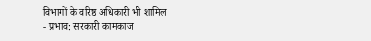विभागों के वरिष्ठ अधिकारी भी शामिल
- प्रभाव: सरकारी कामकाज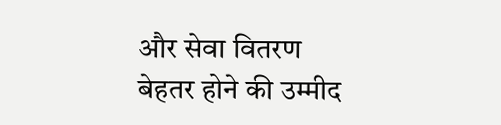और सेवा वितरण बेहतर होने की उम्मीद